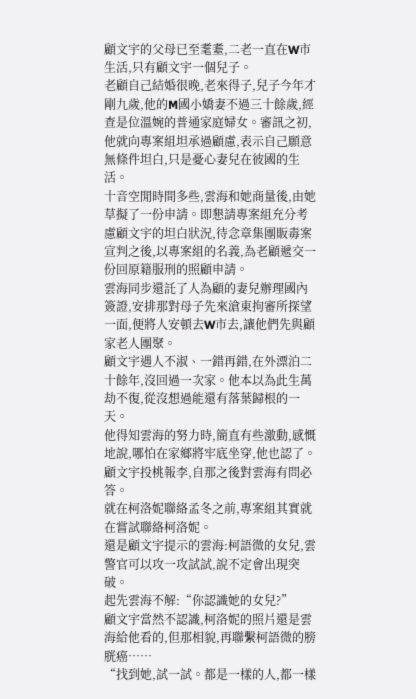顧文宇的父母已至耄耋,二老一直在W市生活,只有顧文宇一個兒子。
老顧自己結婚很晚,老來得子,兒子今年才剛九歲,他的M國小嬌妻不過三十餘歲,經查是位溫婉的普通家庭婦女。審訊之初,他就向專案組坦承過顧慮,表示自己願意無條件坦白,只是憂心妻兒在彼國的生活。
十音空閒時間多些,雲海和她商量後,由她草擬了一份申請。即懇請專案組充分考慮顧文宇的坦白狀況,待念章集團販毒案宣判之後,以專案組的名義,為老顧遞交一份回原籍服刑的照顧申請。
雲海同步還託了人為顧的妻兒辦理國內簽證,安排那對母子先來滄東拘審所探望一面,便將人安頓去W市去,讓他們先與顧家老人團聚。
顧文宇遇人不淑、一錯再錯,在外漂泊二十餘年,沒回過一次家。他本以為此生萬劫不復,從沒想過能還有落葉歸根的一天。
他得知雲海的努力時,簡直有些激動,感慨地說,哪怕在家鄉將牢底坐穿,他也認了。
顧文宇投桃報李,自那之後對雲海有問必答。
就在柯洛妮聯絡孟冬之前,專案組其實就在嘗試聯絡柯洛妮。
還是顧文宇提示的雲海:柯語微的女兒,雲警官可以攻一攻試試,說不定會出現突破。
起先雲海不解:“你認識她的女兒?”
顧文宇當然不認識,柯洛妮的照片還是雲海給他看的,但那相貌,再聯繫柯語微的膀胱癌……
“找到她,試一試。都是一樣的人,都一樣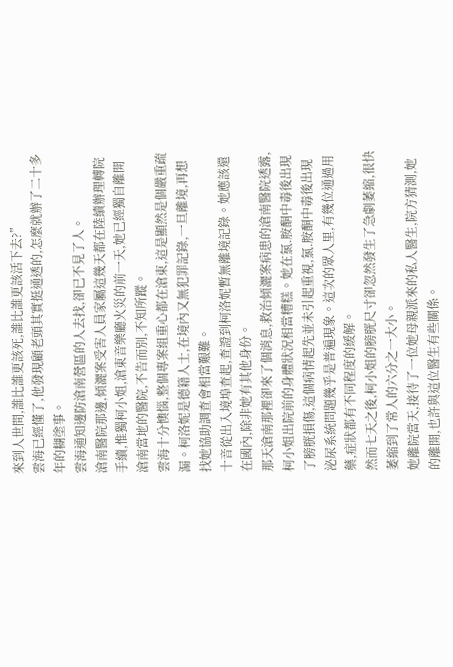來到人世間,誰比誰更該死,誰比誰更該活下去?”
雲海已經懂了,他發現顧老頭其實挺通透的,怎麼就辦了二十多年的糊塗事。
雲海通知邊防滄南營區的人去找,卻已不見了人。
滄南醫院那邊,傾灑案受害人員家屬這幾天都在陸續辦理轉院手續,惟獨柯小姐,滄東音樂廳火災的前一天,她已經獨自離開滄南當地的醫院,不告而別,不知所蹤。
雲海十分懊惱,整個專案組重心都在滄東,這是顯然是個嚴重疏漏。柯洛妮是德籍人士,在境內又無犯罪記錄,一旦離境,再想找她協助調查會相當艱難。
十音從出入境埠查起,查證到柯洛妮暫無離境記錄。她應該還在國內,除非她有其他身份。
那天滄南那裡卻來了個消息,救治傾灑案病患的滄南醫院透露,柯小姐出院前的身體狀況相當糟糕。她在氯.胺酮中毒後出現了膀胱損傷,這個病情起先並未引起重視,氯.胺酮中毒後出現泌尿系統問題幾乎是普遍現象。這次的眾人里,有幾位通過用藥,症狀都有不同程度的緩解。
然而七天之後,柯小姐的膀胱尺寸卻忽然發生了急劇萎縮,很快萎縮到了常人的六分之一大小。
她離院當天,接待了一位她母親派來的私人醫生,院方猜測,她的離開,也許與這位醫生有些關係。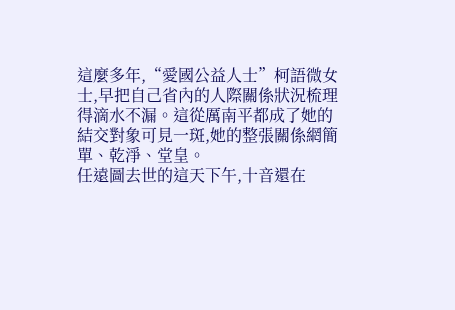這麼多年,“愛國公益人士”柯語微女士,早把自己省內的人際關係狀況梳理得滴水不漏。這從厲南平都成了她的結交對象可見一斑,她的整張關係網簡單、乾淨、堂皇。
任遠圖去世的這天下午,十音還在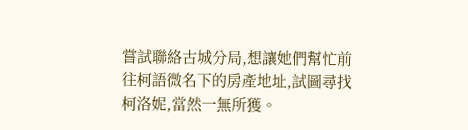嘗試聯絡古城分局,想讓她們幫忙前往柯語微名下的房產地址,試圖尋找柯洛妮,當然一無所獲。